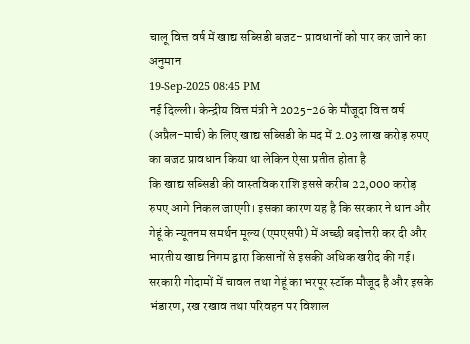चालू वित्त वर्ष में खाद्य सब्सिडी बजट- प्रावधानों को पार कर जाने का अनुमान
19-Sep-2025 08:45 PM
नई दिल्ली। केन्द्रीय वित्त मंत्री ने 2025-26 के मौजूदा वित्त वर्ष (अप्रैल-मार्च) के लिए खाद्य सब्सिडी के मद में 2.03 लाख करोड़ रुपए का बजट प्रावधान किया था लेकिन ऐसा प्रतीत होता है
कि खाद्य सब्सिडी की वास्तविक राशि इससे करीब 22,000 करोड़ रुपए आगे निकल जाएगी। इसका कारण यह है कि सरकार ने धान और गेहूं के न्यूतनम समर्थन मूल्य (एमएसपी) में अच्छी बढ़ोत्तरी कर दी और भारतीय खाद्य निगम द्वारा किसानों से इसकी अधिक खरीद की गई।
सरकारी गोदामों में चावल तथा गेहूं का भरपूर स्टॉक मौजूद है और इसके भंडारण, रख रखाव तथा परिवहन पर विशाल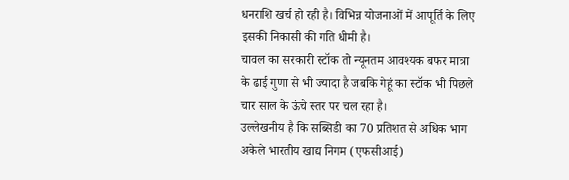धनराशि खर्च हो रही है। विभिन्न योजनाओं में आपूर्ति के लिए इसकी निकासी की गति धीमी है।
चावल का सरकारी स्टॉक तो न्यूनतम आवश्यक बफर मात्रा के ढाई गुणा से भी ज्यादा है जबकि गेहूं का स्टॉक भी पिछले चार साल के ऊंचे स्तर पर चल रहा है।
उल्लेखनीय है कि सब्सिडी का 70 प्रतिशत से अधिक भाग अकेले भारतीय खाद्य निगम (एफसीआई)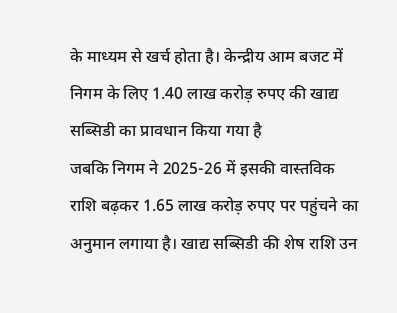के माध्यम से खर्च होता है। केन्द्रीय आम बजट में निगम के लिए 1.40 लाख करोड़ रुपए की खाद्य सब्सिडी का प्रावधान किया गया है
जबकि निगम ने 2025-26 में इसकी वास्तविक राशि बढ़कर 1.65 लाख करोड़ रुपए पर पहुंचने का अनुमान लगाया है। खाद्य सब्सिडी की शेष राशि उन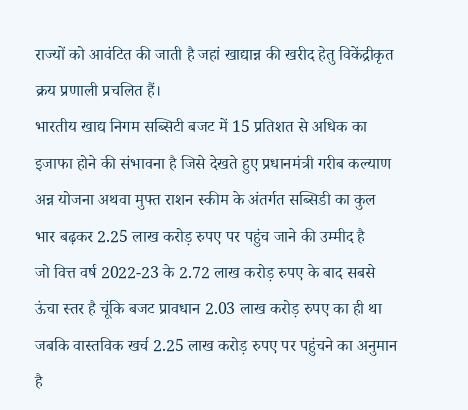राज्यों को आवंटित की जाती है जहां खाद्यान्न की खरीद हेतु विकेंद्रीकृत क्रय प्रणाली प्रचलित हैं।
भारतीय खाद्य निगम सब्सिटी बजट में 15 प्रतिशत से अधिक का इजाफा होने की संभावना है जिसे देखते हुए प्रधानमंत्री गरीब कल्याण अन्न योजना अथवा मुफ्त राशन स्कीम के अंतर्गत सब्सिडी का कुल भार बढ़कर 2.25 लाख करोड़ रुपए पर पहुंच जाने की उम्मीद है
जो वित्त वर्ष 2022-23 के 2.72 लाख करोड़ रुपए के बाद सबसे ऊंचा स्तर है चूंकि बजट प्रावधान 2.03 लाख करोड़ रुपए का ही था जबकि वास्तविक खर्च 2.25 लाख करोड़ रुपए पर पहुंचने का अनुमान है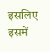इसलिए इसमें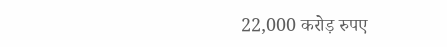22,000 करोड़ रुपए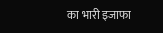का भारी इजाफा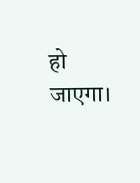हो जाएगा।